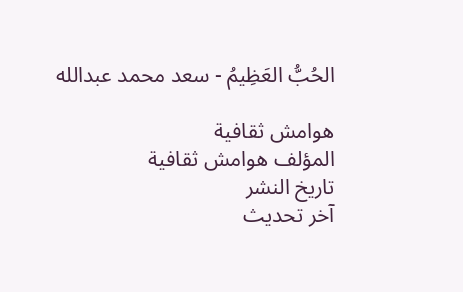الحُبُّ العَظِيمُ - سعد محمد عبدالله

هوامش ثقافية
المؤلف هوامش ثقافية
تاريخ النشر
آخر تحديث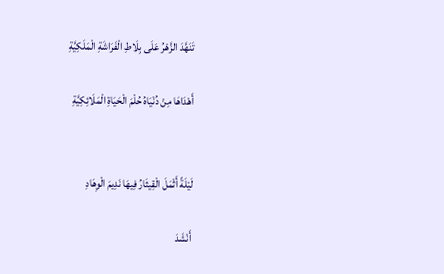تَنَهَّدَ الزَّهْرُ عَلَى بِلَاطِ الْفَرَاشَةِ الْمَلَكِيَّةِ

أَهْدَاهَا مِنْ دُنْيَاهُ حُلْمَ الْحَيَاةِ الْمَلَائِكِيَّةِ


لَيْلَةً أَثْمَلَ الْقِيثَارُ فِيهَا نَدِيمَ الْوِهَادِ

أَنْشَدَ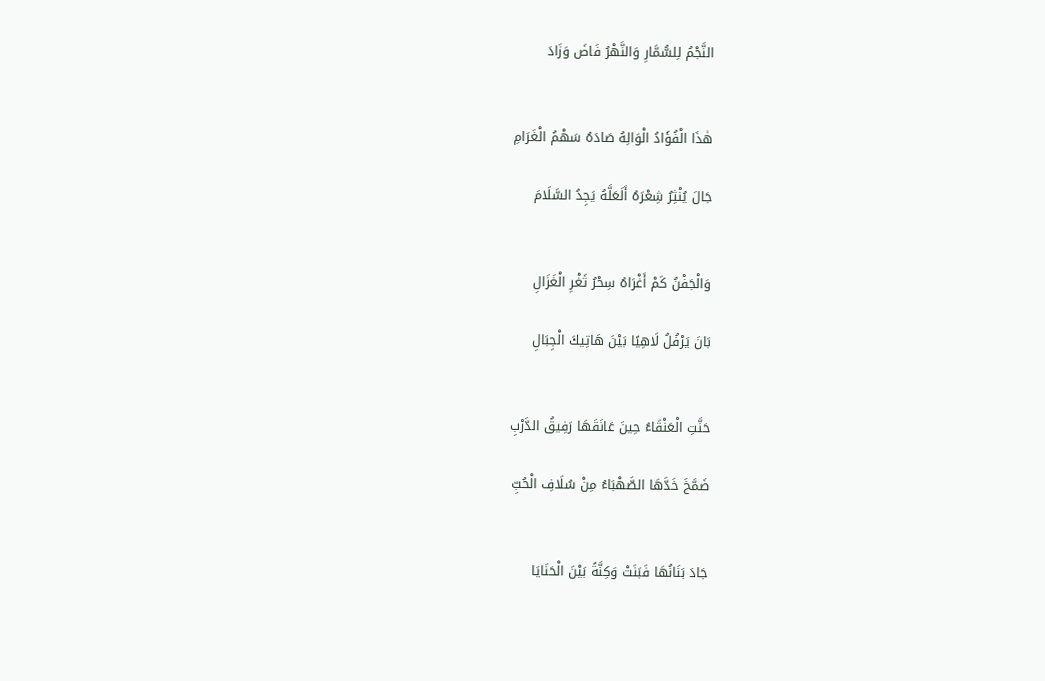النَّجْمُ لِلسُّمَّارِ وَالنَّهْرُ فَاضَ وَزَادَ


هٰذَا الْفُؤَادُ الْوَالِهُ صَادَهُ سَهْمُ الْغَرَامِ

جَالَ يُنْثِرُ شِعْرَهُ أَلَعَلَّهُ يَجِدُ السَّلَامَ


وَالْجَفْنُ كَمْ أَغْرَاهُ سِحْرُ ثَغْرِ الْغَزَالِ

بَانَ يَرْفُلُ لَاهِيًا بَيْنَ هَاتِيكَ الْجِبَالِ


حَنَّتِ الْعَنْقَاءُ حِينَ عَانَقَهَا رَفِيقُ الدَّرْبِ

ضَمَّخَ خَدَّهَا الصَّهْبَاءُ مِنْ سُلَافِ الْحُبِّ


جَادَ بَنَانُهَا فَبَنَتْ وَكِنَّةً بَيْنَ الْحَنَايَا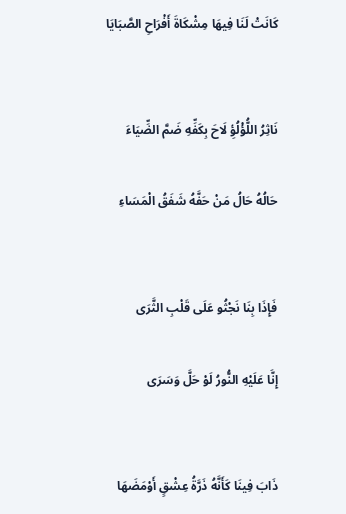كَانَتْ لَنَا فِيهَا مِشْكَاةَ أَفْرَاحِ الصَّبَايَا


نَاثِرُ اللُّؤْلُؤِ لَاحَ بِكَفِّهِ ضَمَّ الضِّيَاءَ

حَالُهُ حَالُ مَنْ حَفَّهُ شَفَقُ الْمَسَاءِ


فَإِذَا بِنَا نَجْثُو عَلَى قَلْبِ الثَّرَى

إِنَّا عَلَيْهِ النُّورُ لَوْ حَلَّ وَسَرَى


ذَابَ فِينَا كَأَنَّهُ ذَرَّةُ عِشْقٍ أَوْمَضَهَا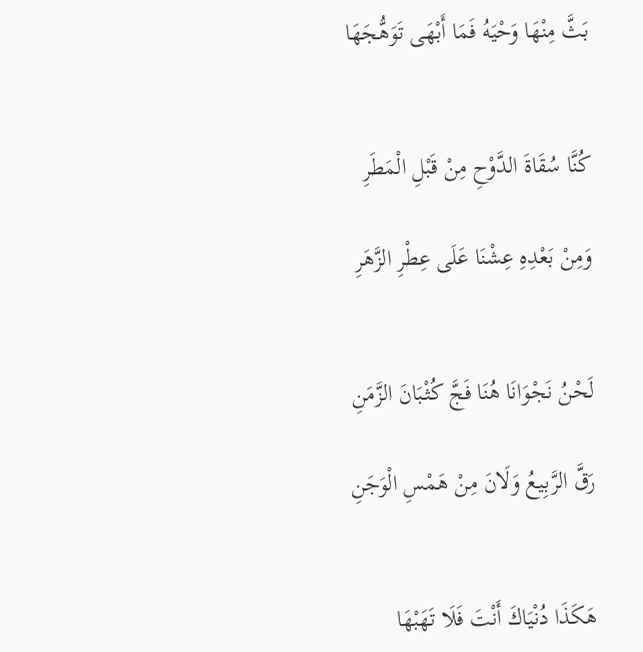بَثَّ مِنْهَا وَحْيَهُ فَمَا أَبْهَى تَوَهُّجَهَا


كُنَّا سُقَاةَ الدَّوْحِ مِنْ قَبْلِ الْمَطَرِ

وَمِنْ بَعْدِهِ عِشْنَا عَلَى عِطْرِ الزَّهَرِ


لَحْنُ نَجْوَانَا هُنَا فَجَّ كُثْبَانَ الزَّمَنِ

رَقَّ الرَّبِيعُ وَلَانَ مِنْ هَمْسِ الْوَجَنِ


هَكَذَا دُنْيَاكَ أَنْتَ فَلَا تَهَبْهَا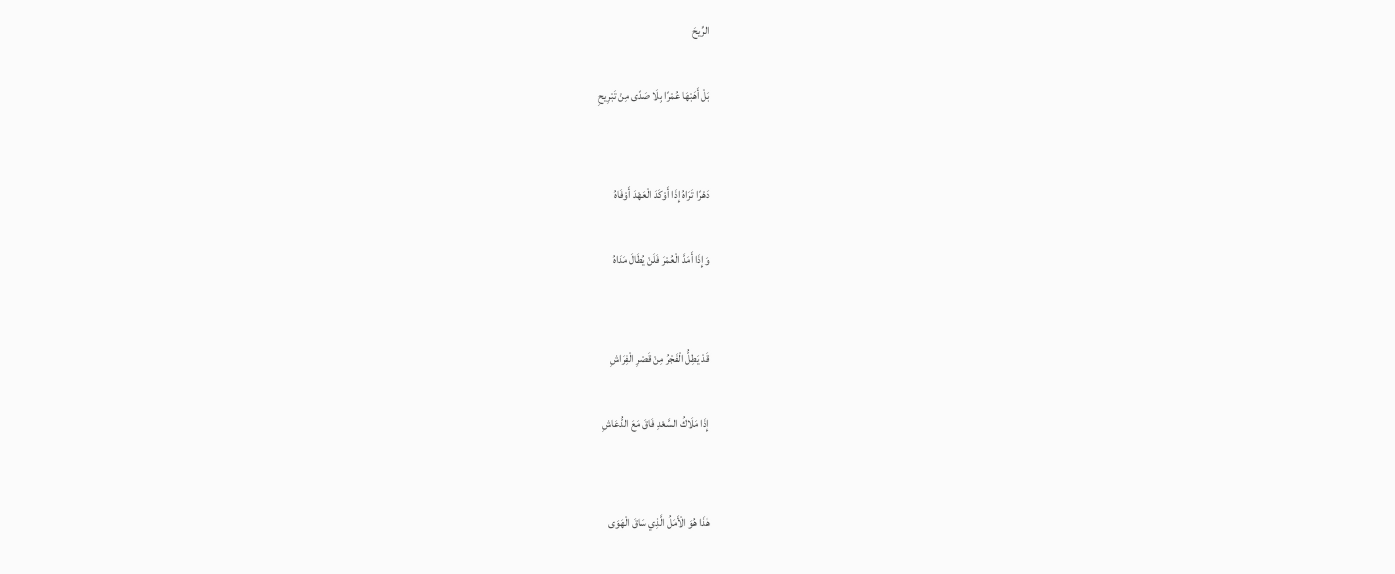الرِّيحَ

بَلْ أَهَبْهَا عُمْرًا بِلَا صَدًى مِنْ تَبْرِيحِ


دَهْرًا تَرَاهُ إِذَا أَوْكَدَ الْعَهْدَ أَوْفَاهُ

وَإِذَا أَمَدَّ الْعُمْرَ فَلَنْ يُطَالَ مَدَاهُ


قَدْ يَطِلُّ الْفَجْرُ مِنْ قَصْرِ الْفِرَاشِ

إِذَا مَلَاكُ السَّعْدِ فَاقَ مَعَ الدُّعَاشِ


هٰذَا هُوَ الْأَمَلُ الَّذِي سَاقَ الْهَوَى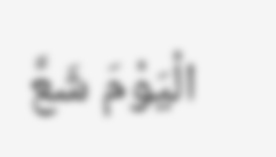الْيَوْمَ شَعَّ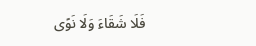فَلَا شَقَاءَ وَلَا نَوًى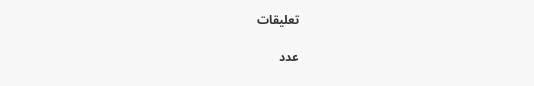تعليقات

عدد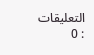التعليقات : 0